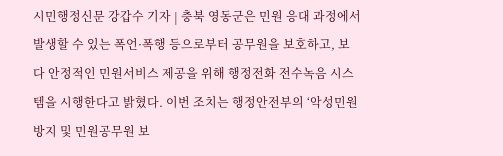시민행정신문 강갑수 기자 | 충북 영동군은 민원 응대 과정에서 발생할 수 있는 폭언·폭행 등으로부터 공무원을 보호하고, 보다 안정적인 민원서비스 제공을 위해 행정전화 전수녹음 시스템을 시행한다고 밝혔다. 이번 조치는 행정안전부의 ‘악성민원 방지 및 민원공무원 보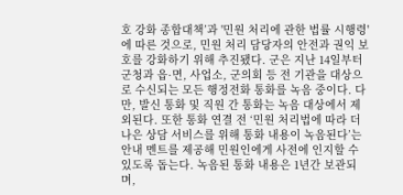호 강화 종합대책’과 '민원 처리에 관한 법률 시행령'에 따른 것으로, 민원 처리 담당자의 안전과 권익 보호를 강화하기 위해 추진됐다. 군은 지난 14일부터 군청과 읍·면, 사업소, 군의회 등 전 기관을 대상으로 수신되는 모든 행정전화 통화를 녹음 중이다. 다만, 발신 통화 및 직원 간 통화는 녹음 대상에서 제외된다. 또한 통화 연결 전 ‘민원 처리법에 따라 더 나은 상담 서비스를 위해 통화 내용이 녹음된다’는 안내 멘트를 제공해 민원인에게 사전에 인지할 수 있도록 돕는다. 녹음된 통화 내용은 1년간 보관되며,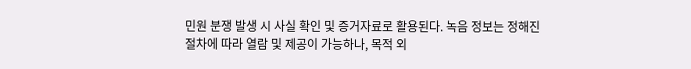민원 분쟁 발생 시 사실 확인 및 증거자료로 활용된다. 녹음 정보는 정해진 절차에 따라 열람 및 제공이 가능하나, 목적 외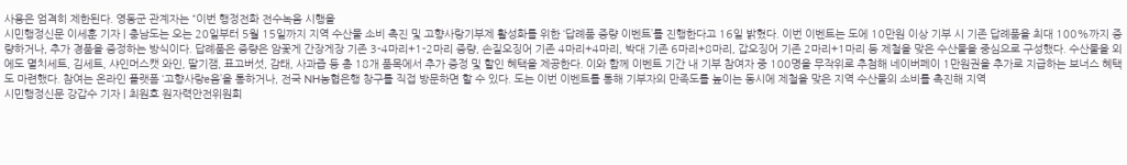사용은 엄격히 제한된다. 영동군 관계자는 “이번 행정전화 전수녹음 시행을
시민행정신문 이세훈 기자 | 충남도는 오는 20일부터 5월 15일까지 지역 수산물 소비 촉진 및 고향사랑기부제 활성화를 위한 ‘답례품 증량 이벤트’를 진행한다고 16일 밝혔다. 이번 이벤트는 도에 10만원 이상 기부 시 기존 답례품을 최대 100%까지 증량하거나, 추가 경품을 증정하는 방식이다. 답례품은 증량은 암꽃게 간장게장 기존 3-4마리+1-2마리 증량, 손질오징어 기존 4마리+4마리, 박대 기존 6마리+8마리, 갑오징어 기존 2마리+1마리 등 제철을 맞은 수산물을 중심으로 구성했다. 수산물을 외에도 멸치세트, 김세트, 샤인머스캣 와인, 딸기잼, 표고버섯, 감태, 사과즙 등 총 18개 품목에서 추가 증정 및 할인 혜택을 제공한다. 이와 함께 이벤트 기간 내 기부 참여자 중 100명을 무작위로 추첨해 네이버페이 1만원권을 추가로 지급하는 보너스 혜택도 마련했다. 참여는 온라인 플랫폼 ‘고향사랑e음’을 통하거나, 전국 NH농협은행 창구를 직접 방문하면 할 수 있다. 도는 이번 이벤트를 통해 기부자의 만족도를 높이는 동시에 제철을 맞은 지역 수산물의 소비를 촉진해 지역
시민행정신문 강갑수 기자 | 최원호 원자력안전위원회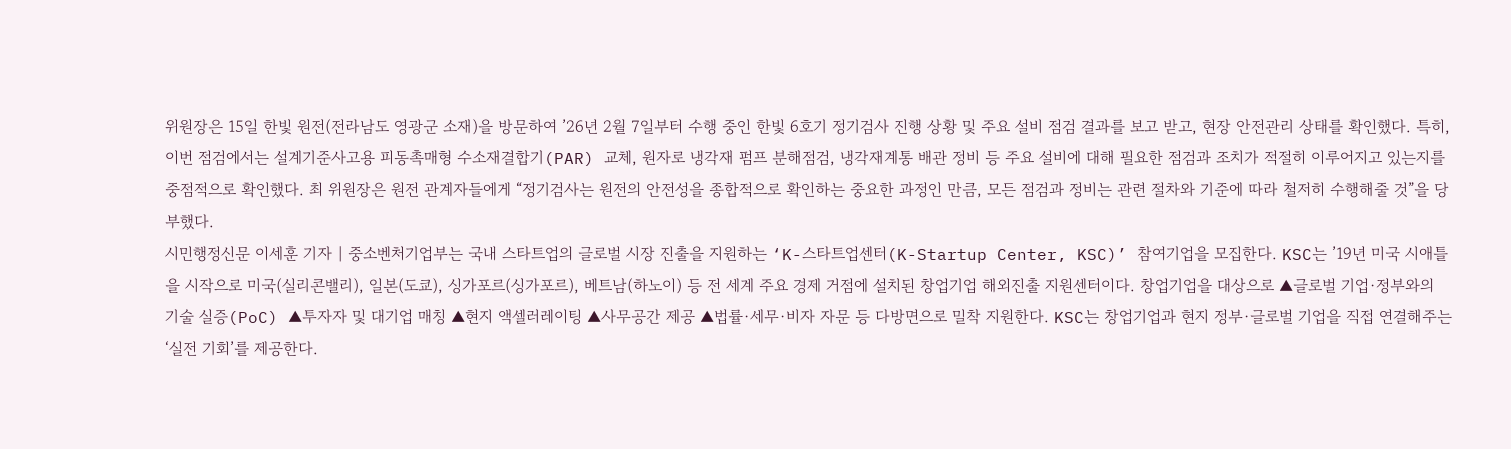위원장은 15일 한빛 원전(전라남도 영광군 소재)을 방문하여 ’26년 2월 7일부터 수행 중인 한빛 6호기 정기검사 진행 상황 및 주요 설비 점검 결과를 보고 받고, 현장 안전관리 상태를 확인했다. 특히, 이번 점검에서는 설계기준사고용 피동촉매형 수소재결합기(PAR) 교체, 원자로 냉각재 펌프 분해점검, 냉각재계통 배관 정비 등 주요 설비에 대해 필요한 점검과 조치가 적절히 이루어지고 있는지를 중점적으로 확인했다. 최 위원장은 원전 관계자들에게 “정기검사는 원전의 안전성을 종합적으로 확인하는 중요한 과정인 만큼, 모든 점검과 정비는 관련 절차와 기준에 따라 철저히 수행해줄 것”을 당부했다.
시민행정신문 이세훈 기자 | 중소벤처기업부는 국내 스타트업의 글로벌 시장 진출을 지원하는 ‘K-스타트업센터(K-Startup Center, KSC)’ 참여기업을 모집한다. KSC는 ’19년 미국 시애틀을 시작으로 미국(실리콘밸리), 일본(도쿄), 싱가포르(싱가포르), 베트남(하노이) 등 전 세계 주요 경제 거점에 설치된 창업기업 해외진출 지원센터이다. 창업기업을 대상으로 ▲글로벌 기업·정부와의 기술 실증(PoC) ▲투자자 및 대기업 매칭 ▲현지 액셀러레이팅 ▲사무공간 제공 ▲법률·세무·비자 자문 등 다방면으로 밀착 지원한다. KSC는 창업기업과 현지 정부·글로벌 기업을 직접 연결해주는 ‘실전 기회’를 제공한다.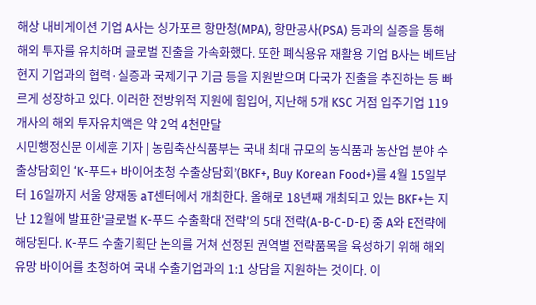해상 내비게이션 기업 A사는 싱가포르 항만청(MPA), 항만공사(PSA) 등과의 실증을 통해 해외 투자를 유치하며 글로벌 진출을 가속화했다. 또한 폐식용유 재활용 기업 B사는 베트남 현지 기업과의 협력·실증과 국제기구 기금 등을 지원받으며 다국가 진출을 추진하는 등 빠르게 성장하고 있다. 이러한 전방위적 지원에 힘입어, 지난해 5개 KSC 거점 입주기업 119개사의 해외 투자유치액은 약 2억 4천만달
시민행정신문 이세훈 기자 | 농림축산식품부는 국내 최대 규모의 농식품과 농산업 분야 수출상담회인 ‘K-푸드+ 바이어초청 수출상담회’(BKF+, Buy Korean Food+)를 4월 15일부터 16일까지 서울 양재동 aT센터에서 개최한다. 올해로 18년째 개최되고 있는 BKF+는 지난 12월에 발표한'글로벌 K-푸드 수출확대 전략'의 5대 전략(A-B-C-D-E) 중 A와 E전략에 해당된다. K-푸드 수출기획단 논의를 거쳐 선정된 권역별 전략품목을 육성하기 위해 해외 유망 바이어를 초청하여 국내 수출기업과의 1:1 상담을 지원하는 것이다. 이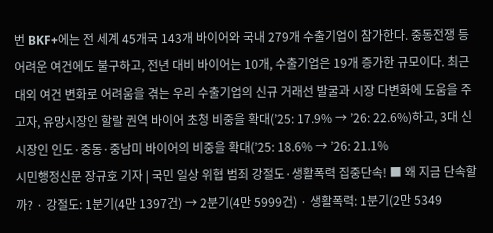번 BKF+에는 전 세계 45개국 143개 바이어와 국내 279개 수출기업이 참가한다. 중동전쟁 등 어려운 여건에도 불구하고, 전년 대비 바이어는 10개, 수출기업은 19개 증가한 규모이다. 최근 대외 여건 변화로 어려움을 겪는 우리 수출기업의 신규 거래선 발굴과 시장 다변화에 도움을 주고자, 유망시장인 할랄 권역 바이어 초청 비중을 확대(’25: 17.9% → ’26: 22.6%)하고, 3대 신시장인 인도·중동·중남미 바이어의 비중을 확대(’25: 18.6% → ’26: 21.1%
시민행정신문 장규호 기자 | 국민 일상 위협 범죄 강절도·생활폭력 집중단속! ■ 왜 지금 단속할까? · 강절도: 1분기(4만 1397건) → 2분기(4만 5999건) · 생활폭력: 1분기(2만 5349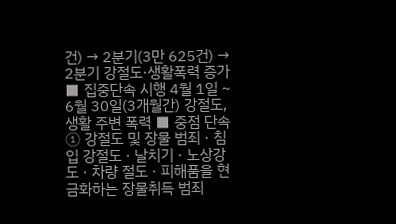건) → 2분기(3만 625건) → 2분기 강절도·생활폭력 증가 ■ 집중단속 시행 4월 1일 ~ 6월 30일(3개월간) 강절도, 생활 주변 폭력 ■ 중점 단속 ① 강절도 및 장물 범죄 · 침입 강절도 · 날치기 · 노상강도 · 차량 절도 · 피해품을 현금화하는 장물취득 범죄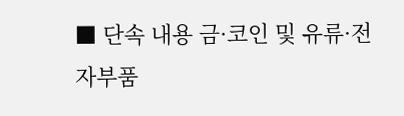■ 단속 내용 금·코인 및 유류·전자부품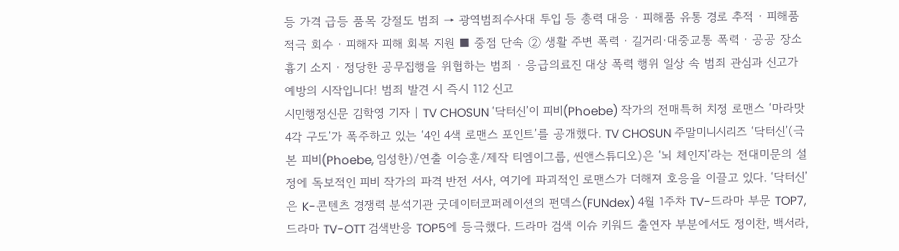등 가격 급등 품목 강절도 범죄 → 광역범죄수사대 투입 등 총력 대응 · 피해품 유통 경로 추적 · 피해품 적극 회수 · 피해자 피해 회복 지원 ■ 중점 단속 ② 생활 주변 폭력 · 길거리·대중교통 폭력 · 공공 장소 흉기 소지 · 정당한 공무집행을 위협하는 범죄 · 응급의료진 대상 폭력 행위 일상 속 범죄 관심과 신고가 예방의 시작입니다! 범죄 발견 시 즉시 112 신고
시민행정신문 김학영 기자 | TV CHOSUN ‘닥터신’이 피비(Phoebe) 작가의 전매특허 치정 로맨스 ‘마라맛 4각 구도’가 폭주하고 있는 ‘4인 4색 로맨스 포인트’를 공개했다. TV CHOSUN 주말미니시리즈 ‘닥터신’(극본 피비(Phoebe, 임성한)/연출 이승훈/제작 티엠이그룹, 씬앤스튜디오)은 ‘뇌 체인지’라는 전대미문의 설정에 독보적인 피비 작가의 파격 반전 서사, 여기에 파괴적인 로맨스가 더해져 호응을 이끌고 있다. ‘닥터신’은 K-콘텐츠 경쟁력 분석기관 굿데이터코퍼레이션의 펀덱스(FUNdex) 4월 1주차 TV-드라마 부문 TOP7, 드라마 TV-OTT 검색반응 TOP5에 등극했다. 드라마 검색 이슈 키워드 출연자 부분에서도 정이찬, 백서라,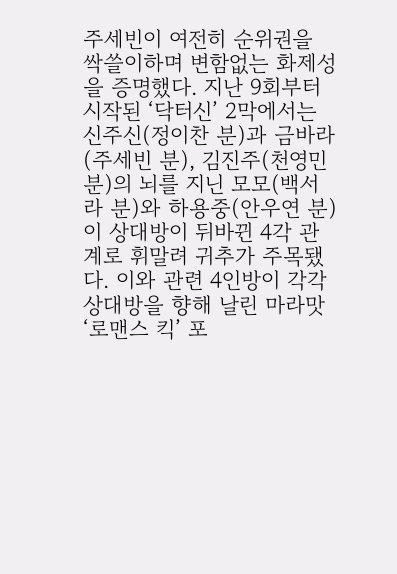주세빈이 여전히 순위권을 싹쓸이하며 변함없는 화제성을 증명했다. 지난 9회부터 시작된 ‘닥터신’ 2막에서는 신주신(정이찬 분)과 금바라(주세빈 분), 김진주(천영민 분)의 뇌를 지닌 모모(백서라 분)와 하용중(안우연 분)이 상대방이 뒤바뀐 4각 관계로 휘말려 귀추가 주목됐다. 이와 관련 4인방이 각각 상대방을 향해 날린 마라맛 ‘로맨스 킥’ 포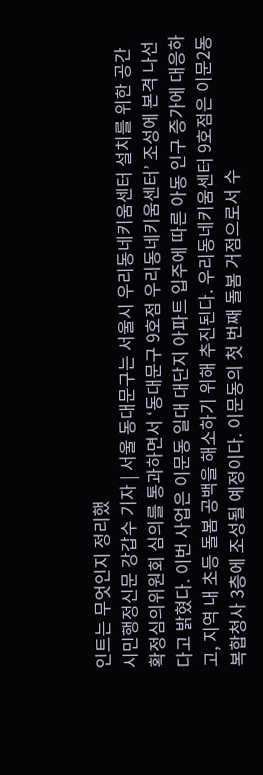인트는 무엇인지 정리했
시민행정신문 강갑수 기자 | 서울 동대문구는 서울시 우리동네키움센터 설치를 위한 공간확정심의위원회 심의를 통과하면서 ‘동대문구 9호점 우리동네키움센터’ 조성에 본격 나선다고 밝혔다. 이번 사업은 이문동 일대 대단지 아파트 입주에 따른 아동 인구 증가에 대응하고, 지역 내 초등 돌봄 공백을 해소하기 위해 추진된다. 우리동네키움센터 9호점은 이문2동 복합청사 3층에 조성될 예정이다. 이문동의 첫 번째 돌봄 거점으로서 수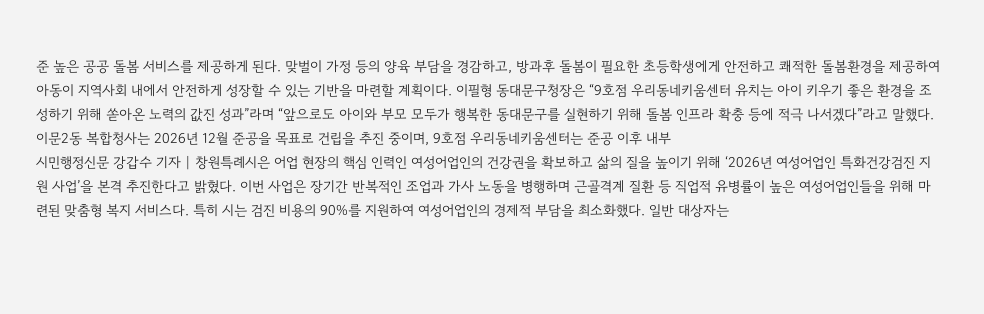준 높은 공공 돌봄 서비스를 제공하게 된다. 맞벌이 가정 등의 양육 부담을 경감하고, 방과후 돌봄이 필요한 초등학생에게 안전하고 쾌적한 돌봄환경을 제공하여 아동이 지역사회 내에서 안전하게 성장할 수 있는 기반을 마련할 계획이다. 이필형 동대문구청장은 “9호점 우리동네키움센터 유치는 아이 키우기 좋은 환경을 조성하기 위해 쏟아온 노력의 값진 성과”라며 “앞으로도 아이와 부모 모두가 행복한 동대문구를 실현하기 위해 돌봄 인프라 확충 등에 적극 나서겠다”라고 말했다. 이문2동 복합청사는 2026년 12월 준공을 목표로 건립을 추진 중이며, 9호점 우리동네키움센터는 준공 이후 내부
시민행정신문 강갑수 기자 | 창원특례시은 어업 현장의 핵심 인력인 여성어업인의 건강권을 확보하고 삶의 질을 높이기 위해 ‘2026년 여성어업인 특화건강검진 지원 사업’을 본격 추진한다고 밝혔다. 이번 사업은 장기간 반복적인 조업과 가사 노동을 병행하며 근골격계 질환 등 직업적 유병률이 높은 여성어업인들을 위해 마련된 맞춤형 복지 서비스다. 특히 시는 검진 비용의 90%를 지원하여 여성어업인의 경제적 부담을 최소화했다. 일반 대상자는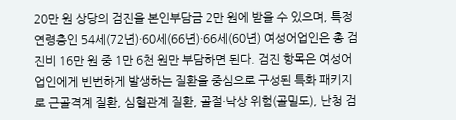20만 원 상당의 검진을 본인부담금 2만 원에 받을 수 있으며, 특정 연령층인 54세(72년)·60세(66년)·66세(60년) 여성어업인은 총 검진비 16만 원 중 1만 6천 원만 부담하면 된다. 검진 항목은 여성어업인에게 빈번하게 발생하는 질환을 중심으로 구성된 특화 패키지로 근골격계 질환, 심혈관계 질환, 골절·낙상 위험(골밀도), 난청 검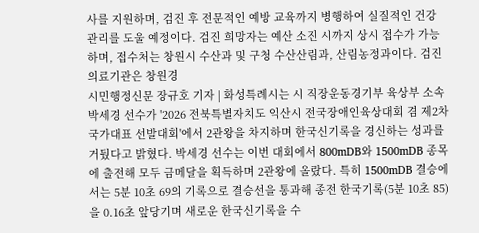사를 지원하며, 검진 후 전문적인 예방 교육까지 병행하여 실질적인 건강 관리를 도울 예정이다. 검진 희망자는 예산 소진 시까지 상시 접수가 가능하며, 접수처는 창원시 수산과 및 구청 수산산림과, 산림농정과이다. 검진의료기관은 창원경
시민행정신문 장규호 기자 | 화성특례시는 시 직장운동경기부 육상부 소속 박세경 선수가 '2026 전북특별자치도 익산시 전국장애인육상대회 겸 제2차 국가대표 선발대회'에서 2관왕을 차지하며 한국신기록을 경신하는 성과를 거뒀다고 밝혔다. 박세경 선수는 이번 대회에서 800mDB와 1500mDB 종목에 출전해 모두 금메달을 획득하며 2관왕에 올랐다. 특히 1500mDB 결승에서는 5분 10초 69의 기록으로 결승선을 통과해 종전 한국기록(5분 10초 85)을 0.16초 앞당기며 새로운 한국신기록을 수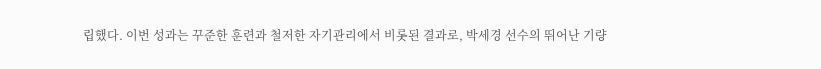립했다. 이번 성과는 꾸준한 훈련과 철저한 자기관리에서 비롯된 결과로, 박세경 선수의 뛰어난 기량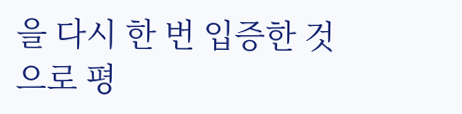을 다시 한 번 입증한 것으로 평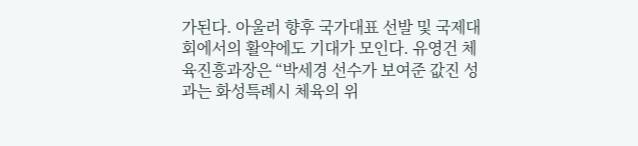가된다. 아울러 향후 국가대표 선발 및 국제대회에서의 활약에도 기대가 모인다. 유영건 체육진흥과장은 “박세경 선수가 보여준 값진 성과는 화성특례시 체육의 위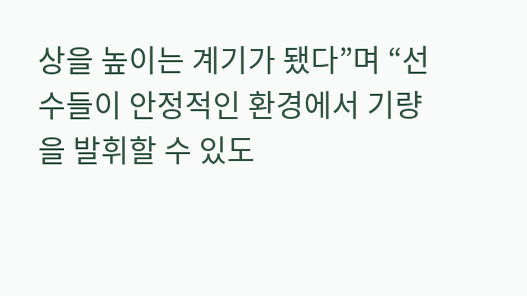상을 높이는 계기가 됐다”며 “선수들이 안정적인 환경에서 기량을 발휘할 수 있도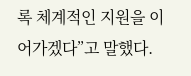록 체계적인 지원을 이어가겠다”고 말했다.